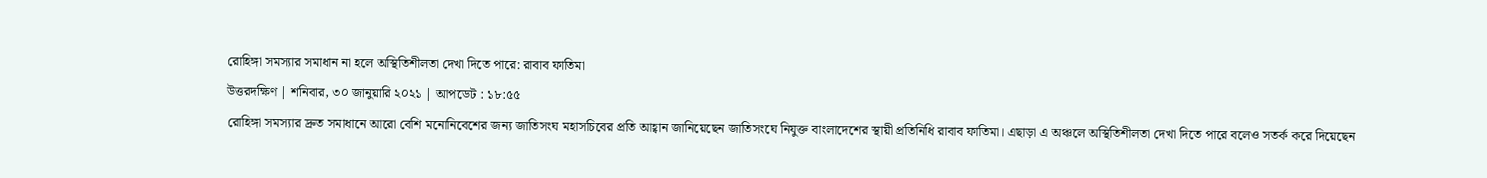রোহিঙ্গা সমস্যার সমাধান না হলে অস্থিতিশীলতা দেখা দিতে পারে: রাবাব ফাতিমা
উত্তরদক্ষিণ | শনিবার, ৩০ জানুয়ারি ২০২১ | আপডেট : ১৮:৫৫
রোহিঙ্গা সমস্যার দ্রুত সমাধানে আরো বেশি মনোনিবেশের জন্য জাতিসংঘ মহাসচিবের প্রতি আহ্বান জানিয়েছেন জাতিসংঘে নিযুক্ত বাংলাদেশের স্থায়ী প্রতিনিধি রাবাব ফাতিমা। এছাড়া এ অঞ্চলে অস্থিতিশীলতা দেখা দিতে পারে বলেও সতর্ক করে দিয়েছেন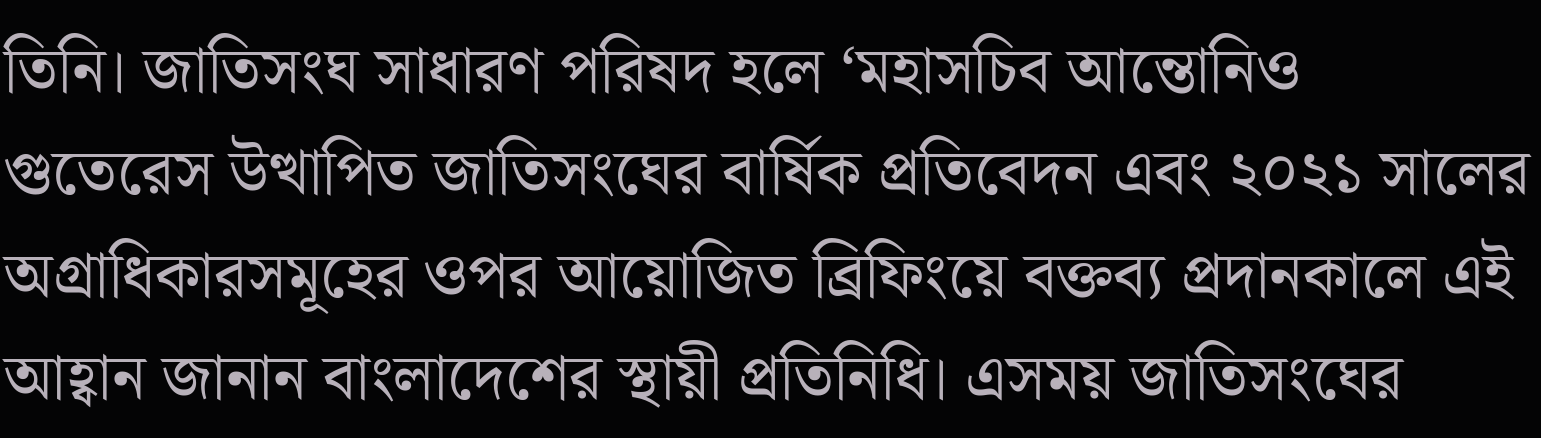তিনি। জাতিসংঘ সাধারণ পরিষদ হলে ‘মহাসচিব আন্তোনিও গুতেরেস উত্থাপিত জাতিসংঘের বার্ষিক প্রতিবেদন এবং ২০২১ সালের অগ্রাধিকারসমূহের ওপর আয়োজিত ব্রিফিংয়ে বক্তব্য প্রদানকালে এই আহ্বান জানান বাংলাদেশের স্থায়ী প্রতিনিধি। এসময় জাতিসংঘের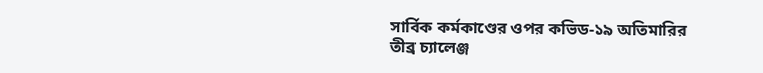সার্বিক কর্মকাণ্ডের ওপর কভিড-১৯ অতিমারির তীব্র চ্যালেঞ্জ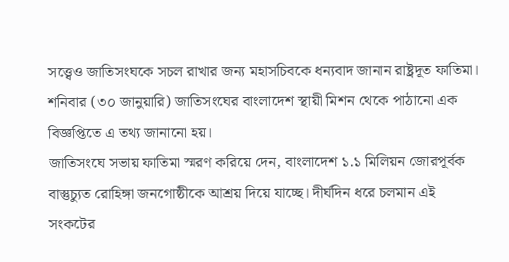সত্ত্বেও জাতিসংঘকে সচল রাখার জন্য মহাসচিবকে ধন্যবাদ জানান রাষ্ট্রদূত ফাতিমা।
শনিবার (৩০ জানুয়ারি) জাতিসংঘের বাংলাদেশ স্থায়ী মিশন থেকে পাঠানো এক বিজ্ঞপ্তিতে এ তথ্য জানানো হয়।
জাতিসংঘে সভায় ফাতিমা স্মরণ করিয়ে দেন, বাংলাদেশ ১.১ মিলিয়ন জোরপূর্বক বাস্তুচ্যুত রোহিঙ্গা জনগোষ্ঠীকে আশ্রয় দিয়ে যাচ্ছে। দীর্ঘদিন ধরে চলমান এই সংকটের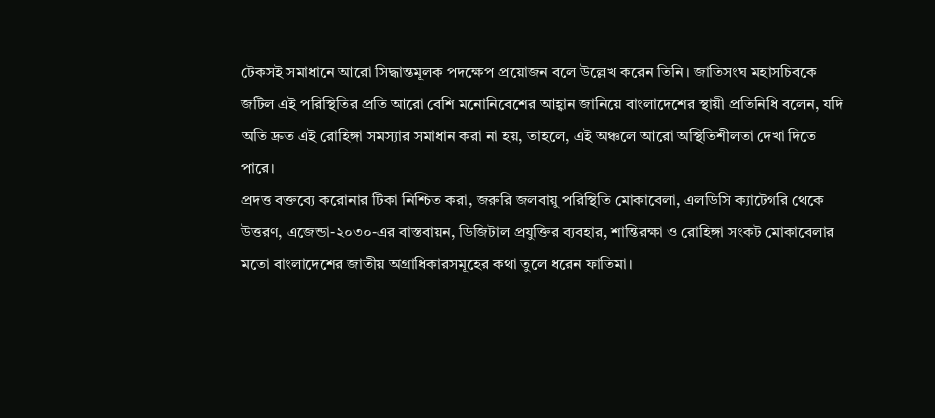টেকসই সমাধানে আরো সিদ্ধান্তমূলক পদক্ষেপ প্রয়োজন বলে উল্লেখ করেন তিনি। জাতিসংঘ মহাসচিবকে জটিল এই পরিস্থিতির প্রতি আরো বেশি মনোনিবেশের আহ্বান জানিয়ে বাংলাদেশের স্থায়ী প্রতিনিধি বলেন, যদি অতি দ্রুত এই রোহিঙ্গা সমস্যার সমাধান করা না হয়, তাহলে, এই অঞ্চলে আরো অস্থিতিশীলতা দেখা দিতে পারে।
প্রদত্ত বক্তব্যে করোনার টিকা নিশ্চিত করা, জরুরি জলবায়ু পরিস্থিতি মোকাবেলা, এলডিসি ক্যাটেগরি থেকে উত্তরণ, এজেন্ডা-২০৩০-এর বাস্তবায়ন, ডিজিটাল প্রযুক্তির ব্যবহার, শান্তিরক্ষা ও রোহিঙ্গা সংকট মোকাবেলার মতো বাংলাদেশের জাতীয় অগ্রাধিকারসমূহের কথা তুলে ধরেন ফাতিমা।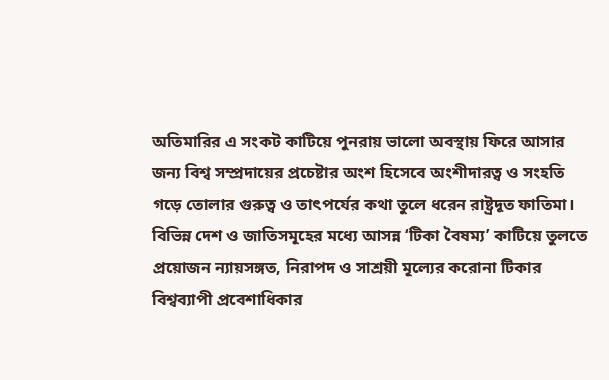অতিমারির এ সংকট কাটিয়ে পুনরায় ভালো অবস্থায় ফিরে আসার জন্য বিশ্ব সম্প্রদায়ের প্রচেষ্টার অংশ হিসেবে অংশীদারত্ব ও সংহতি গড়ে তোলার গুরুত্ব ও তাৎপর্যের কথা তুলে ধরেন রাষ্ট্রদূত ফাতিমা।
বিভিন্ন দেশ ও জাতিসমূহের মধ্যে আসন্ন ‘টিকা বৈষম্য’ কাটিয়ে তুলতে প্রয়োজন ন্যায়সঙ্গত, নিরাপদ ও সাশ্রয়ী মূল্যের করোনা টিকার বিশ্বব্যাপী প্রবেশাধিকার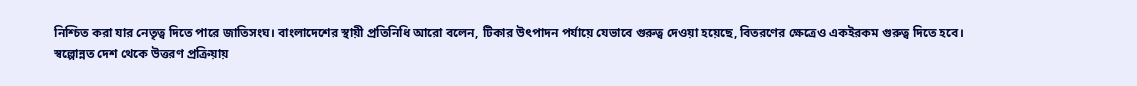নিশ্চিত করা যার নেতৃত্ব দিতে পারে জাতিসংঘ। বাংলাদেশের স্থায়ী প্রতিনিধি আরো বলেন, টিকার উৎপাদন পর্যায়ে যেভাবে গুরুত্ব দেওয়া হয়েছে, বিতরণের ক্ষেত্রেও একইরকম গুরুত্ব দিতে হবে।
স্বল্পোন্নত দেশ থেকে উত্তরণ প্রক্রিয়ায়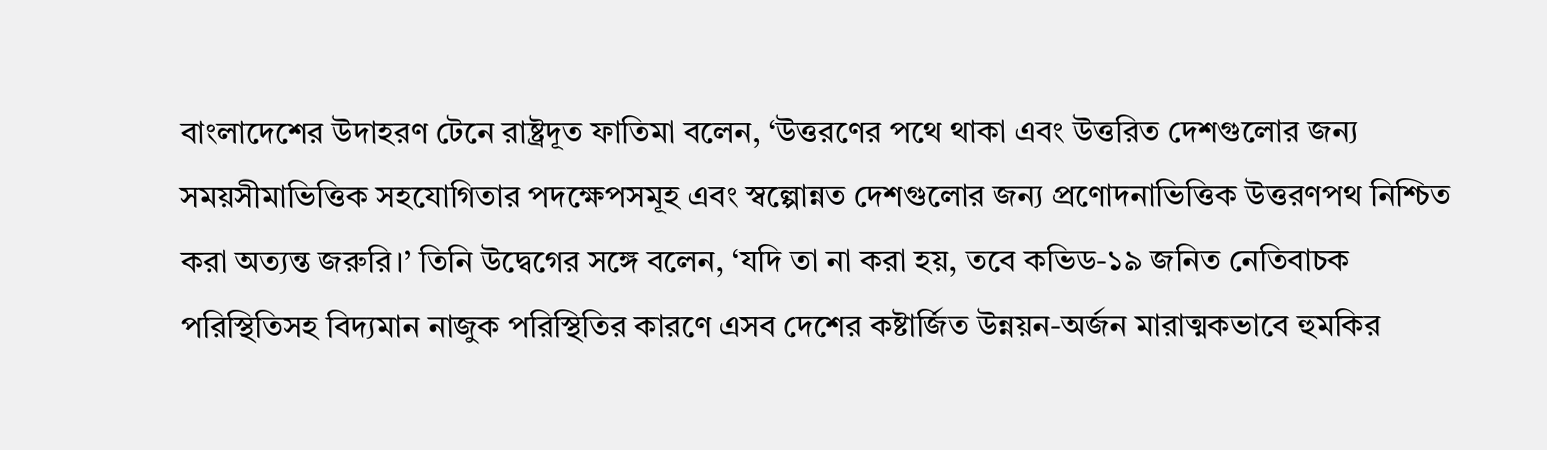বাংলাদেশের উদাহরণ টেনে রাষ্ট্রদূত ফাতিমা বলেন, ‘উত্তরণের পথে থাকা এবং উত্তরিত দেশগুলোর জন্য সময়সীমাভিত্তিক সহযোগিতার পদক্ষেপসমূহ এবং স্বল্পোন্নত দেশগুলোর জন্য প্রণোদনাভিত্তিক উত্তরণপথ নিশ্চিত করা অত্যন্ত জরুরি।’ তিনি উদ্বেগের সঙ্গে বলেন, ‘যদি তা না করা হয়, তবে কভিড-১৯ জনিত নেতিবাচক পরিস্থিতিসহ বিদ্যমান নাজুক পরিস্থিতির কারণে এসব দেশের কষ্টার্জিত উন্নয়ন-অর্জন মারাত্মকভাবে হুমকির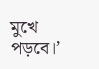মুখে পড়বে।’